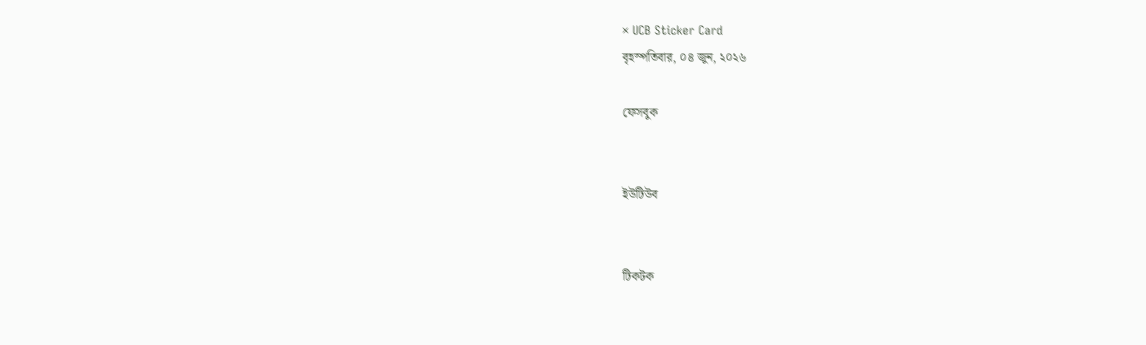× UCB Sticker Card
বৃহস্পতিবার, ০৪ জুন, ২০২৬

ফেসবুক


ইউটিউব


টিকটক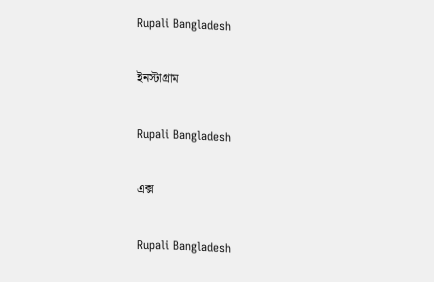Rupali Bangladesh

ইনস্টাগ্রাম

Rupali Bangladesh

এক্স

Rupali Bangladesh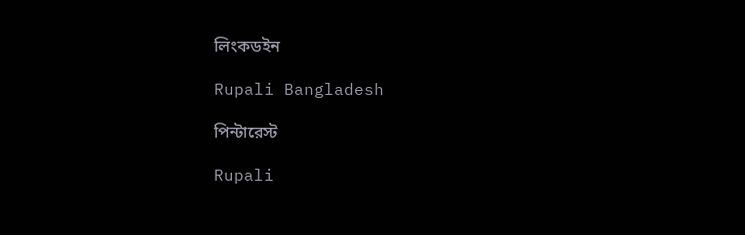লিংকডইন

Rupali Bangladesh

পিন্টারেস্ট

Rupali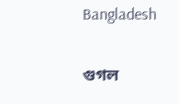Bangladesh

গুগল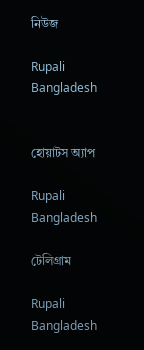নিউজ

Rupali Bangladesh


হোয়াটস অ্যাপ

Rupali Bangladesh

টেলিগ্রাম

Rupali Bangladesh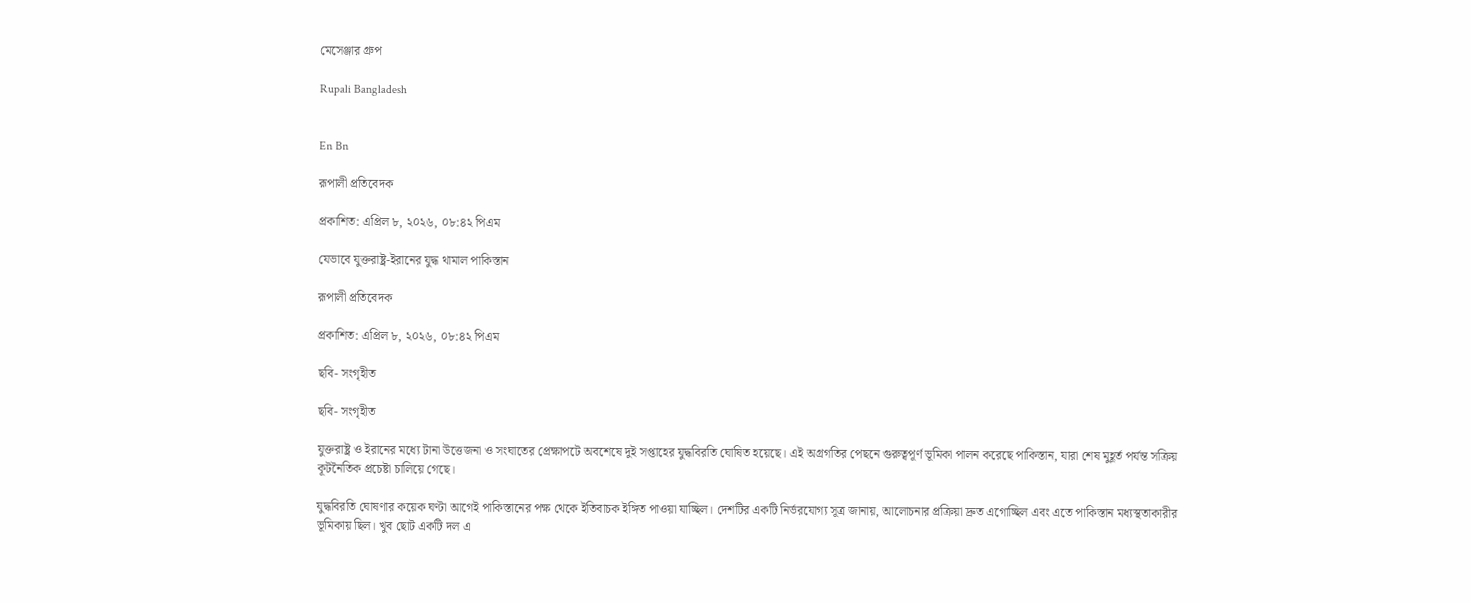মেসেঞ্জার গ্রুপ

Rupali Bangladesh


En Bn

রূপালী প্রতিবেদক

প্রকাশিত: এপ্রিল ৮, ২০২৬, ০৮:৪২ পিএম

যেভাবে যুক্তরাষ্ট্র-ইরানের যুদ্ধ থামাল পাকিস্তান

রূপালী প্রতিবেদক

প্রকাশিত: এপ্রিল ৮, ২০২৬, ০৮:৪২ পিএম

ছবি- সংগৃহীত

ছবি- সংগৃহীত

যুক্তরাষ্ট্র ও ইরানের মধ্যে টানা উত্তেজনা ও সংঘাতের প্রেক্ষাপটে অবশেষে দুই সপ্তাহের যুদ্ধবিরতি ঘোষিত হয়েছে। এই অগ্রগতির পেছনে গুরুত্বপূর্ণ ভূমিকা পালন করেছে পাকিস্তান, যারা শেষ মুহূর্ত পর্যন্ত সক্রিয় কূটনৈতিক প্রচেষ্টা চালিয়ে গেছে।

যুদ্ধবিরতি ঘোষণার কয়েক ঘণ্টা আগেই পাকিস্তানের পক্ষ থেকে ইতিবাচক ইঙ্গিত পাওয়া যাচ্ছিল। দেশটির একটি নির্ভরযোগ্য সূত্র জানায়, আলোচনার প্রক্রিয়া দ্রুত এগোচ্ছিল এবং এতে পাকিস্তান মধ্যস্থতাকারীর ভূমিকায় ছিল। খুব ছোট একটি দল এ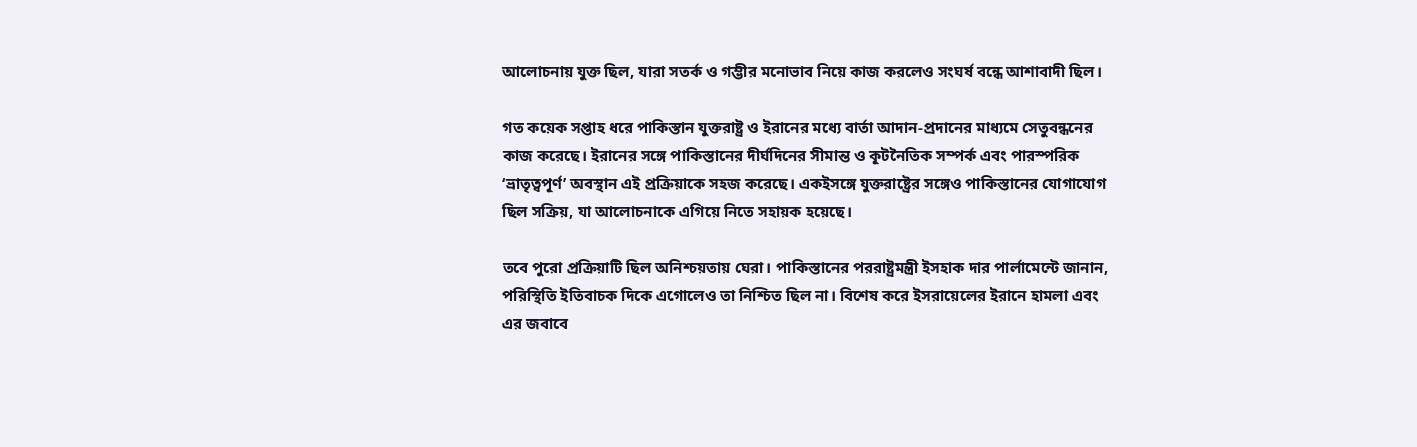আলোচনায় যুক্ত ছিল, যারা সতর্ক ও গম্ভীর মনোভাব নিয়ে কাজ করলেও সংঘর্ষ বন্ধে আশাবাদী ছিল।

গত কয়েক সপ্তাহ ধরে পাকিস্তান যুক্তরাষ্ট্র ও ইরানের মধ্যে বার্তা আদান-প্রদানের মাধ্যমে সেতুবন্ধনের কাজ করেছে। ইরানের সঙ্গে পাকিস্তানের দীর্ঘদিনের সীমান্ত ও কূটনৈতিক সম্পর্ক এবং পারস্পরিক ‘ভ্রাতৃত্বপূর্ণ’ অবস্থান এই প্রক্রিয়াকে সহজ করেছে। একইসঙ্গে যুক্তরাষ্ট্রের সঙ্গেও পাকিস্তানের যোগাযোগ ছিল সক্রিয়, যা আলোচনাকে এগিয়ে নিতে সহায়ক হয়েছে।

তবে পুরো প্রক্রিয়াটি ছিল অনিশ্চয়তায় ঘেরা। পাকিস্তানের পররাষ্ট্রমন্ত্রী ইসহাক দার পার্লামেন্টে জানান, পরিস্থিতি ইতিবাচক দিকে এগোলেও তা নিশ্চিত ছিল না। বিশেষ করে ইসরায়েলের ইরানে হামলা এবং এর জবাবে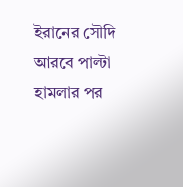ইরানের সৌদি আরবে পাল্টা হামলার পর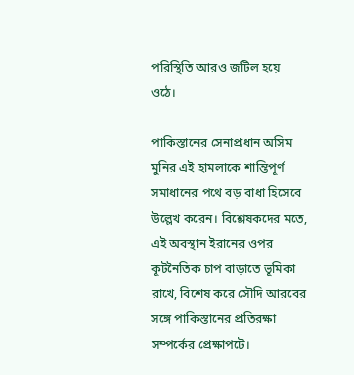পরিস্থিতি আরও জটিল হয়ে ওঠে।

পাকিস্তানের সেনাপ্রধান অসিম মুনির এই হামলাকে শান্তিপূর্ণ সমাধানের পথে বড় বাধা হিসেবে উল্লেখ করেন। বিশ্লেষকদের মতে, এই অবস্থান ইরানের ওপর কূটনৈতিক চাপ বাড়াতে ভূমিকা রাখে, বিশেষ করে সৌদি আরবের সঙ্গে পাকিস্তানের প্রতিরক্ষা সম্পর্কের প্রেক্ষাপটে।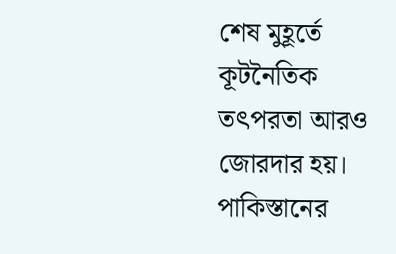শেষ মুহূর্তে কূটনৈতিক তৎপরতা আরও জোরদার হয়। পাকিস্তানের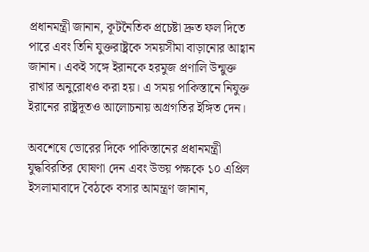প্রধানমন্ত্রী জানান, কূটনৈতিক প্রচেষ্টা দ্রুত ফল দিতে পারে এবং তিনি যুক্তরাষ্ট্রকে সময়সীমা বাড়ানোর আহ্বান জানান। একই সঙ্গে ইরানকে হরমুজ প্রণালি উন্মুক্ত রাখার অনুরোধও করা হয়। এ সময় পাকিস্তানে নিযুক্ত ইরানের রাষ্ট্রদূতও আলোচনায় অগ্রগতির ইঙ্গিত দেন।

অবশেষে ভোরের দিকে পাকিস্তানের প্রধানমন্ত্রী যুদ্ধবিরতির ঘোষণা দেন এবং উভয় পক্ষকে ১০ এপ্রিল ইসলামাবাদে বৈঠকে বসার আমন্ত্রণ জানান,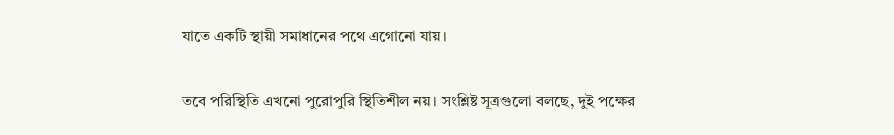যাতে একটি স্থায়ী সমাধানের পথে এগোনো যায়।

তবে পরিস্থিতি এখনো পুরোপুরি স্থিতিশীল নয়। সংশ্লিষ্ট সূত্রগুলো বলছে, দুই পক্ষের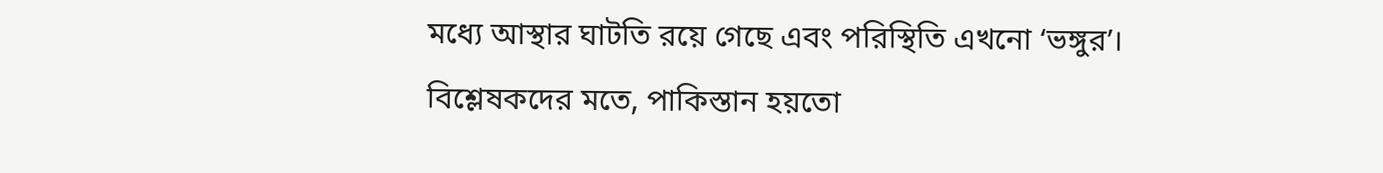মধ্যে আস্থার ঘাটতি রয়ে গেছে এবং পরিস্থিতি এখনো ‘ভঙ্গুর’। বিশ্লেষকদের মতে, পাকিস্তান হয়তো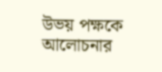উভয় পক্ষকে আলোচনার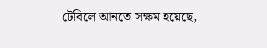টেবিলে আনতে সক্ষম হয়েছে,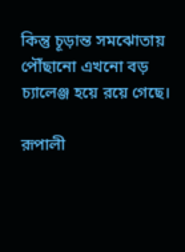কিন্তু চূড়ান্ত সমঝোতায় পৌঁছানো এখনো বড় চ্যালেঞ্জ হয়ে রয়ে গেছে।

রূপালী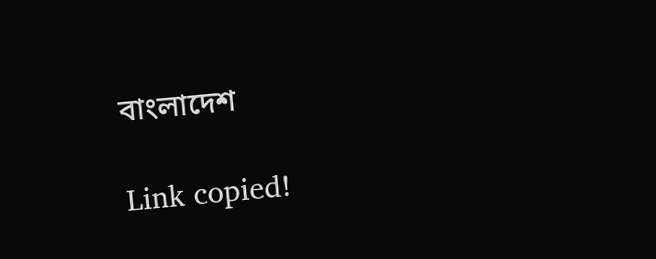বাংলাদেশ

Link copied!